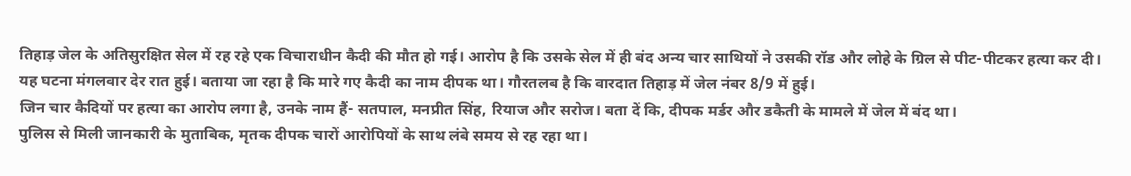तिहाड़ जेल के अतिसुरक्षित सेल में रह रहे एक विचाराधीन कैदी की मौत हो गई। आरोप है कि उसके सेल में ही बंद अन्य चार साथियों ने उसकी रॉड और लोहे के ग्रिल से पीट-पीटकर हत्या कर दी।
यह घटना मंगलवार देर रात हुई। बताया जा रहा है कि मारे गए कैदी का नाम दीपक था। गौरतलब है कि वारदात तिहाड़ में जेल नंबर 8/9 में हुई।
जिन चार कैदियों पर हत्या का आरोप लगा है, उनके नाम हैं- सतपाल, मनप्रीत सिंह, रियाज और सरोज। बता दें कि, दीपक मर्डर और डकैती के मामले में जेल में बंद था।
पुलिस से मिली जानकारी के मुताबिक, मृतक दीपक चारों आरोपियों के साथ लंबे समय से रह रहा था।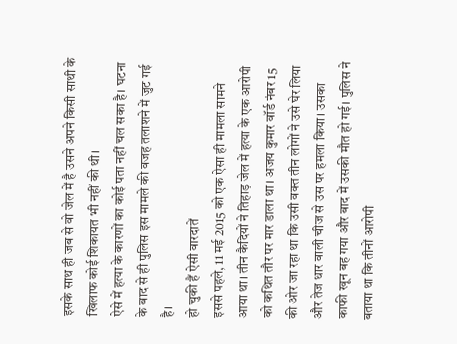इसके साथ ही जब से वो जेल में है उसने अपने किसी साथी के खिलाफ कोई शिकायत भी नहीं की थी।
ऐसे में हत्या के कारणों का कोई पता नहीं चल सका है। घटना के बाद से ही पुलिस इस मामले की वजह तलाशने में जुट गई है।
हो चुकी हैं ऐसी वारदातें
इससे पहले, 11 मई 2015 को एक ऐसा ही मामला सामने आया था। तीन कैदियों ने तिहाड़ जेल में हत्या के एक आरोपी को कथित तौर पर मार डाला था। अजय कुमार वॉर्ड नंबर 15 की ओर जा रहा था कि उसी वक्त तीन लोगों ने उसे घेर लिया और तेज धार वाली चीज से उस पर हमला किया। उसका काफी खून बह गया और बाद में उसकी मौत हो गई। पुलिस ने बताया था कि तीनों आरोपी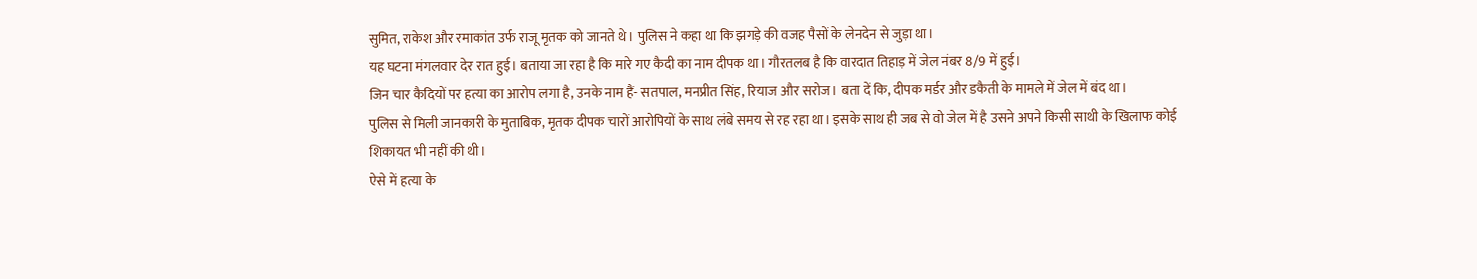सुमित, राकेश और रमाकांत उर्फ राजू मृतक को जानते थे। पुलिस ने कहा था कि झगड़े की वजह पैसों के लेनदेन से जुड़ा था।
यह घटना मंगलवार देर रात हुई। बताया जा रहा है कि मारे गए कैदी का नाम दीपक था। गौरतलब है कि वारदात तिहाड़ में जेल नंबर 8/9 में हुई।
जिन चार कैदियों पर हत्या का आरोप लगा है, उनके नाम हैं- सतपाल, मनप्रीत सिंह, रियाज और सरोज। बता दें कि, दीपक मर्डर और डकैती के मामले में जेल में बंद था।
पुलिस से मिली जानकारी के मुताबिक, मृतक दीपक चारों आरोपियों के साथ लंबे समय से रह रहा था। इसके साथ ही जब से वो जेल में है उसने अपने किसी साथी के खिलाफ कोई शिकायत भी नहीं की थी।
ऐसे में हत्या के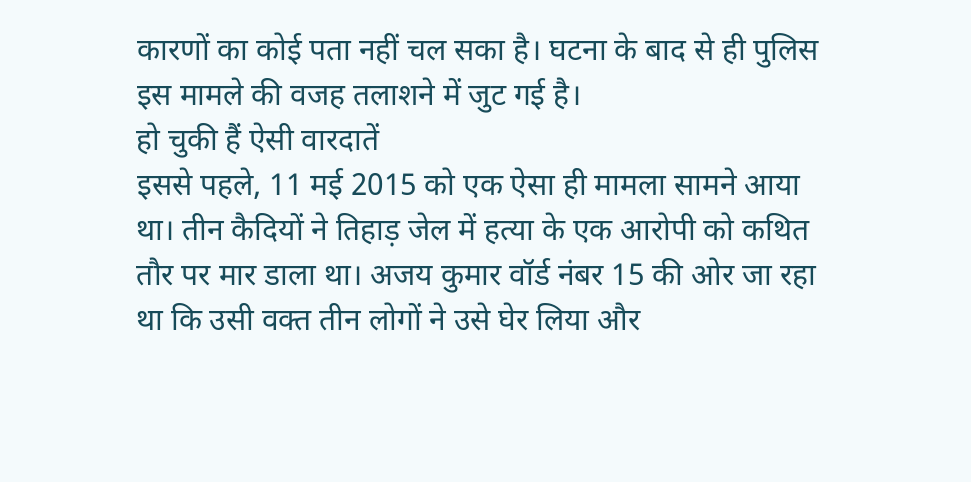कारणों का कोई पता नहीं चल सका है। घटना के बाद से ही पुलिस इस मामले की वजह तलाशने में जुट गई है।
हो चुकी हैं ऐसी वारदातें
इससे पहले, 11 मई 2015 को एक ऐसा ही मामला सामने आया था। तीन कैदियों ने तिहाड़ जेल में हत्या के एक आरोपी को कथित तौर पर मार डाला था। अजय कुमार वॉर्ड नंबर 15 की ओर जा रहा था कि उसी वक्त तीन लोगों ने उसे घेर लिया और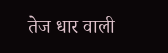तेज धार वाली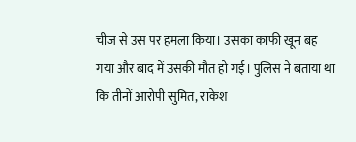चीज से उस पर हमला किया। उसका काफी खून बह गया और बाद में उसकी मौत हो गई। पुलिस ने बताया था कि तीनों आरोपी सुमित, राकेश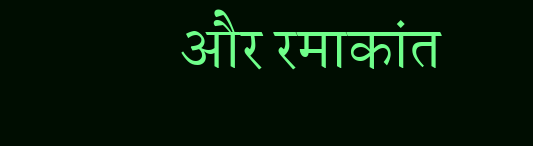और रमाकांत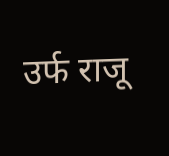उर्फ राजू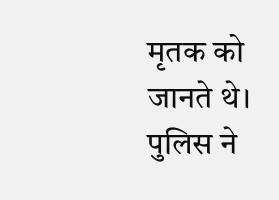मृतक को जानते थे। पुलिस ने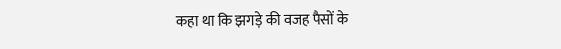कहा था कि झगड़े की वजह पैसों के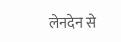लेनदेन से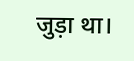जुड़ा था।